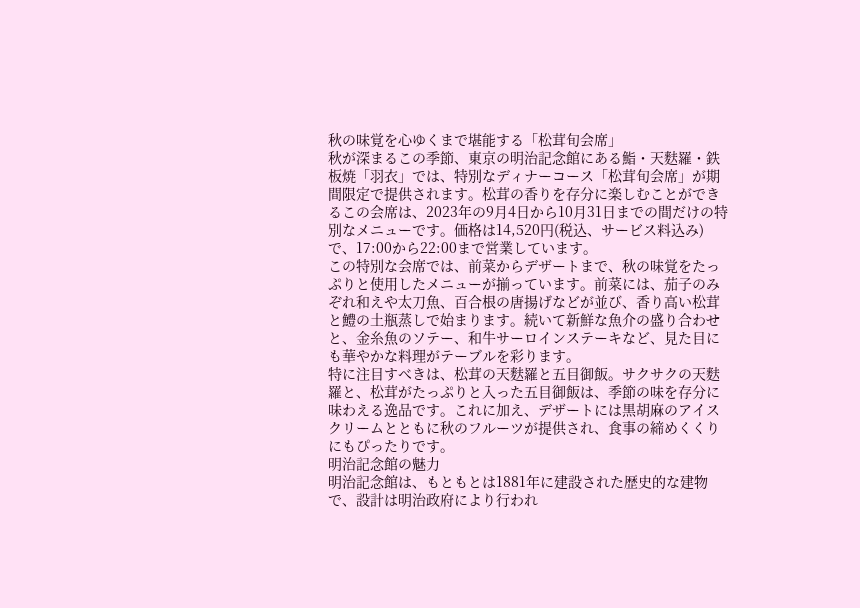秋の味覚を心ゆくまで堪能する「松茸旬会席」
秋が深まるこの季節、東京の明治記念館にある鮨・天麩羅・鉄板焼「羽衣」では、特別なディナーコース「松茸旬会席」が期間限定で提供されます。松茸の香りを存分に楽しむことができるこの会席は、2023年の9月4日から10月31日までの間だけの特別なメニューです。価格は14,520円(税込、サービス料込み)で、17:00から22:00まで営業しています。
この特別な会席では、前菜からデザートまで、秋の味覚をたっぷりと使用したメニューが揃っています。前菜には、茄子のみぞれ和えや太刀魚、百合根の唐揚げなどが並び、香り高い松茸と鱧の土瓶蒸しで始まります。続いて新鮮な魚介の盛り合わせと、金糸魚のソテー、和牛サーロインステーキなど、見た目にも華やかな料理がテーブルを彩ります。
特に注目すべきは、松茸の天麩羅と五目御飯。サクサクの天麩羅と、松茸がたっぷりと入った五目御飯は、季節の味を存分に味わえる逸品です。これに加え、デザートには黒胡麻のアイスクリームとともに秋のフルーツが提供され、食事の締めくくりにもぴったりです。
明治記念館の魅力
明治記念館は、もともとは1881年に建設された歴史的な建物で、設計は明治政府により行われ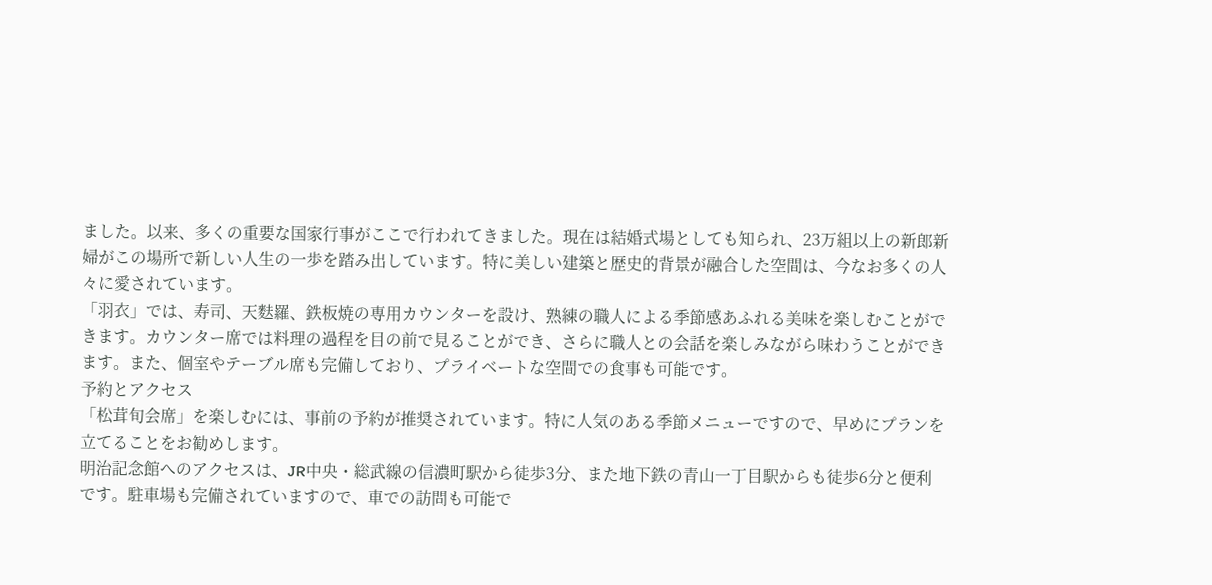ました。以来、多くの重要な国家行事がここで行われてきました。現在は結婚式場としても知られ、23万組以上の新郎新婦がこの場所で新しい人生の一歩を踏み出しています。特に美しい建築と歴史的背景が融合した空間は、今なお多くの人々に愛されています。
「羽衣」では、寿司、天麩羅、鉄板焼の専用カウンターを設け、熟練の職人による季節感あふれる美味を楽しむことができます。カウンター席では料理の過程を目の前で見ることができ、さらに職人との会話を楽しみながら味わうことができます。また、個室やテーブル席も完備しており、プライベートな空間での食事も可能です。
予約とアクセス
「松茸旬会席」を楽しむには、事前の予約が推奨されています。特に人気のある季節メニューですので、早めにプランを立てることをお勧めします。
明治記念館へのアクセスは、JR中央・総武線の信濃町駅から徒歩3分、また地下鉄の青山一丁目駅からも徒歩6分と便利です。駐車場も完備されていますので、車での訪問も可能で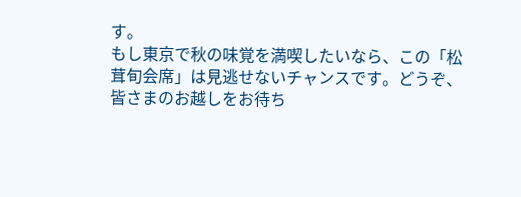す。
もし東京で秋の味覚を満喫したいなら、この「松茸旬会席」は見逃せないチャンスです。どうぞ、皆さまのお越しをお待ち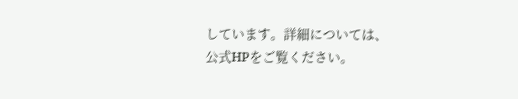しています。詳細については、
公式HPをご覧ください。